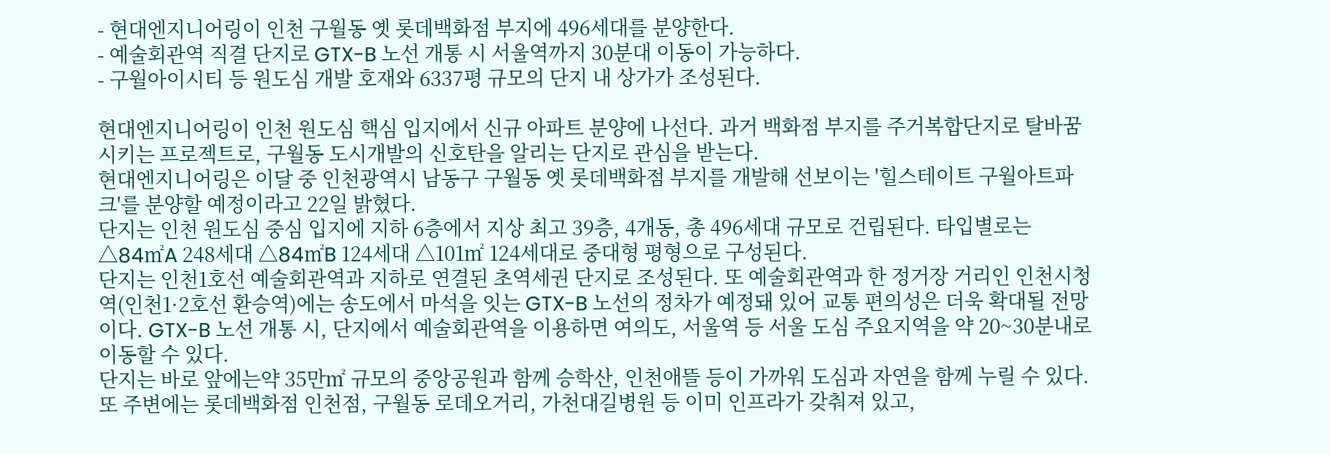- 현대엔지니어링이 인천 구월동 옛 롯데백화점 부지에 496세대를 분양한다.
- 예술회관역 직결 단지로 GTX-B 노선 개통 시 서울역까지 30분대 이동이 가능하다.
- 구월아이시티 등 원도심 개발 호재와 6337평 규모의 단지 내 상가가 조성된다.

현대엔지니어링이 인천 원도심 핵심 입지에서 신규 아파트 분양에 나선다. 과거 백화점 부지를 주거복합단지로 탈바꿈시키는 프로젝트로, 구월동 도시개발의 신호탄을 알리는 단지로 관심을 받는다.
현대엔지니어링은 이달 중 인천광역시 남동구 구월동 옛 롯데백화점 부지를 개발해 선보이는 '힐스테이트 구월아트파크'를 분양할 예정이라고 22일 밝혔다.
단지는 인천 원도심 중심 입지에 지하 6층에서 지상 최고 39층, 4개동, 총 496세대 규모로 건립된다. 타입별로는 △84㎡A 248세대 △84㎡B 124세대 △101㎡ 124세대로 중대형 평형으로 구성된다.
단지는 인천1호선 예술회관역과 지하로 연결된 초역세권 단지로 조성된다. 또 예술회관역과 한 정거장 거리인 인천시청역(인천1·2호선 환승역)에는 송도에서 마석을 잇는 GTX-B 노선의 정차가 예정돼 있어 교통 편의성은 더욱 확대될 전망이다. GTX-B 노선 개통 시, 단지에서 예술회관역을 이용하면 여의도, 서울역 등 서울 도심 주요지역을 약 20~30분내로 이동할 수 있다.
단지는 바로 앞에는약 35만㎡ 규모의 중앙공원과 함께 승학산, 인천애뜰 등이 가까워 도심과 자연을 함께 누릴 수 있다. 또 주변에는 롯데백화점 인천점, 구월동 로데오거리, 가천대길병원 등 이미 인프라가 갖춰져 있고,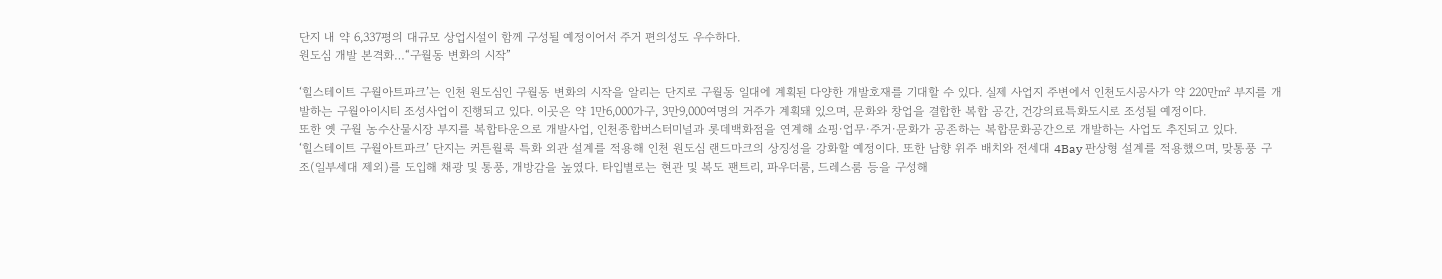단지 내 약 6,337평의 대규모 상업시설이 함께 구성될 예정이어서 주거 편의성도 우수하다.
원도심 개발 본격화…“구월동 변화의 시작”

‘힐스테이트 구월아트파크’는 인천 원도심인 구월동 변화의 시작을 알리는 단지로 구월동 일대에 계획된 다양한 개발호재를 기대할 수 있다. 실제 사업지 주변에서 인천도시공사가 약 220만㎡ 부지를 개발하는 구월아이시티 조성사업이 진행되고 있다. 이곳은 약 1만6,000가구, 3만9,000여명의 거주가 계획돼 있으며, 문화와 창업을 결합한 복합 공간, 건강의료특화도시로 조성될 예정이다.
또한 옛 구월 농수산물시장 부지를 복합타운으로 개발사업, 인천종합버스터미널과 롯데백화점을 연계해 쇼핑·업무·주거·문화가 공존하는 복합문화공간으로 개발하는 사업도 추진되고 있다.
‘힐스테이트 구월아트파크’ 단지는 커튼월룩 특화 외관 설계를 적용해 인천 원도심 랜드마크의 상징성을 강화할 예정이다. 또한 남향 위주 배치와 전세대 4Bay 판상형 설계를 적용했으며, 맞통풍 구조(일부세대 제외)를 도입해 채광 및 통풍, 개방감을 높였다. 타입별로는 현관 및 복도 팬트리, 파우더룸, 드레스룸 등을 구성해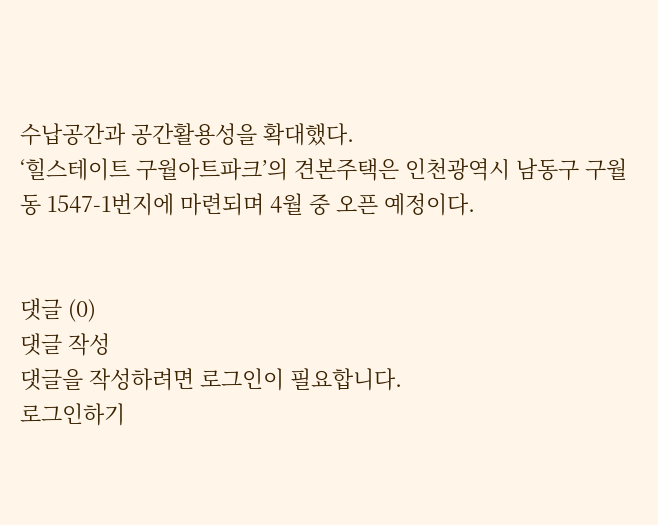수납공간과 공간활용성을 확대했다.
‘힐스테이트 구월아트파크’의 견본주택은 인천광역시 남동구 구월동 1547-1번지에 마련되며 4월 중 오픈 예정이다.


댓글 (0)
댓글 작성
댓글을 작성하려면 로그인이 필요합니다.
로그인하기